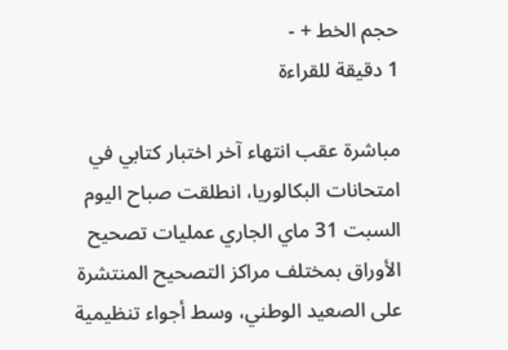حجم الخط + -
1 دقيقة للقراءة

مباشرة عقب انتهاء آخر اختبار كتابي في امتحانات البكالوريا، انطلقت صباح اليوم السبت 31 ماي الجاري عمليات تصحيح الأوراق بمختلف مراكز التصحيح المنتشرة على الصعيد الوطني، وسط أجواء تنظيمية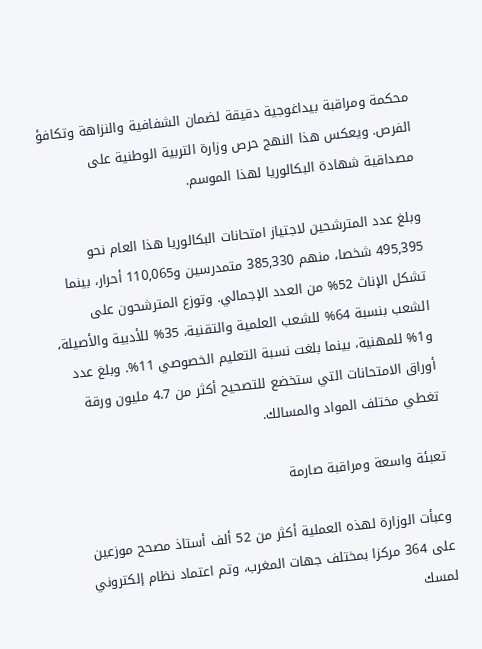محكمة ومراقبة بيداغوجية دقيقة لضمان الشفافية والنزاهة وتكافؤ الفرص. ويعكس هذا النهج حرص وزارة التربية الوطنية على مصداقية شهادة البكالوريا لهذا الموسم.

وبلغ عدد المترشحين لاجتياز امتحانات البكالوريا هذا العام نحو 495,395 شخصا، منهم 385,330 متمدرسين و110,065 أحرار، بينما تشكل الإناث 52% من العدد الإجمالي. وتوزع المترشحون على الشعب بنسبة 64% للشعب العلمية والتقنية، 35% للأدبية والأصيلة، و1% للمهنية، بينما بلغت نسبة التعليم الخصوصي 11%. وبلغ عدد أوراق الامتحانات التي ستخضع للتصحيح أكثر من 4.7 مليون ورقة تغطي مختلف المواد والمسالك.

تعبئة واسعة ومراقبة صارمة

وعبأت الوزارة لهذه العملية أكثر من 52 ألف أستاذ مصحح موزعين على 364 مركزا بمختلف جهات المغرب، وتم اعتماد نظام إلكتروني لمسك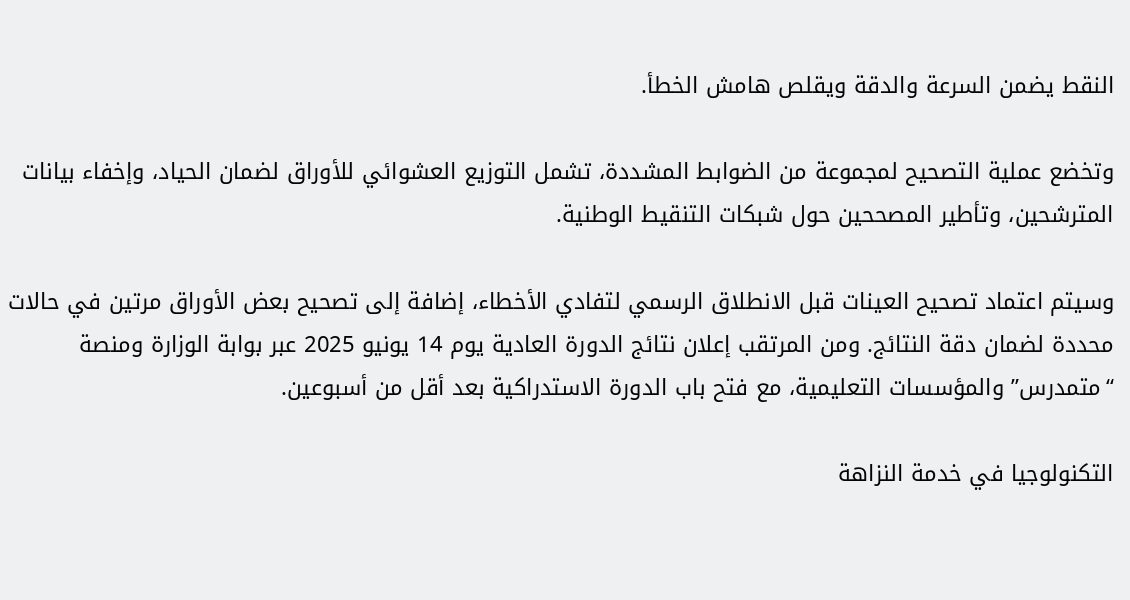النقط يضمن السرعة والدقة ويقلص هامش الخطأ.

وتخضع عملية التصحيح لمجموعة من الضوابط المشددة، تشمل التوزيع العشوائي للأوراق لضمان الحياد، وإخفاء بيانات المترشحين، وتأطير المصححين حول شبكات التنقيط الوطنية.

وسيتم اعتماد تصحيح العينات قبل الانطلاق الرسمي لتفادي الأخطاء، إضافة إلى تصحيح بعض الأوراق مرتين في حالات محددة لضمان دقة النتائج. ومن المرتقب إعلان نتائج الدورة العادية يوم 14 يونيو 2025 عبر بوابة الوزارة ومنصة “متمدرس” والمؤسسات التعليمية، مع فتح باب الدورة الاستدراكية بعد أقل من أسبوعين.

التكنولوجيا في خدمة النزاهة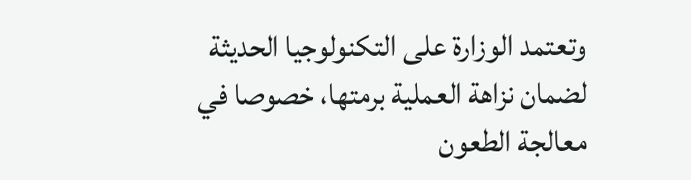وتعتمد الوزارة على التكنولوجيا الحديثة لضمان نزاهة العملية برمتها، خصوصا في معالجة الطعون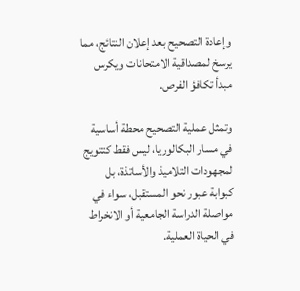وإعادة التصحيح بعد إعلان النتائج، مما يرسخ لمصداقية الامتحانات ويكرس مبدأ تكافؤ الفرص.

وتمثل عملية التصحيح محطة أساسية في مسار البكالوريا، ليس فقط كتتويج لمجهودات التلاميذ والأساتذة، بل كبوابة عبور نحو المستقبل، سواء في مواصلة الدراسة الجامعية أو الانخراط في الحياة العملية.